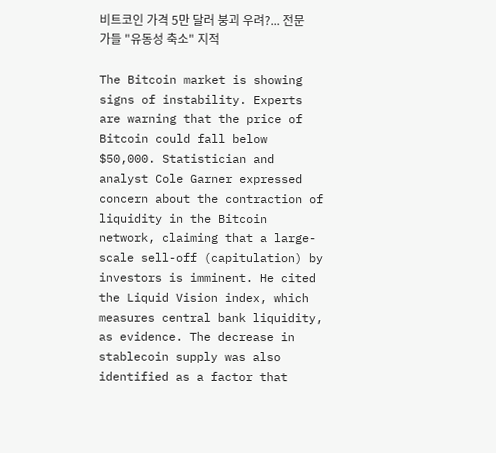비트코인 가격 5만 달러 붕괴 우려?... 전문가들 "유동성 축소" 지적

The Bitcoin market is showing signs of instability. Experts are warning that the price of Bitcoin could fall below $50,000. Statistician and analyst Cole Garner expressed concern about the contraction of liquidity in the Bitcoin network, claiming that a large-scale sell-off (capitulation) by investors is imminent. He cited the Liquid Vision index, which measures central bank liquidity, as evidence. The decrease in stablecoin supply was also identified as a factor that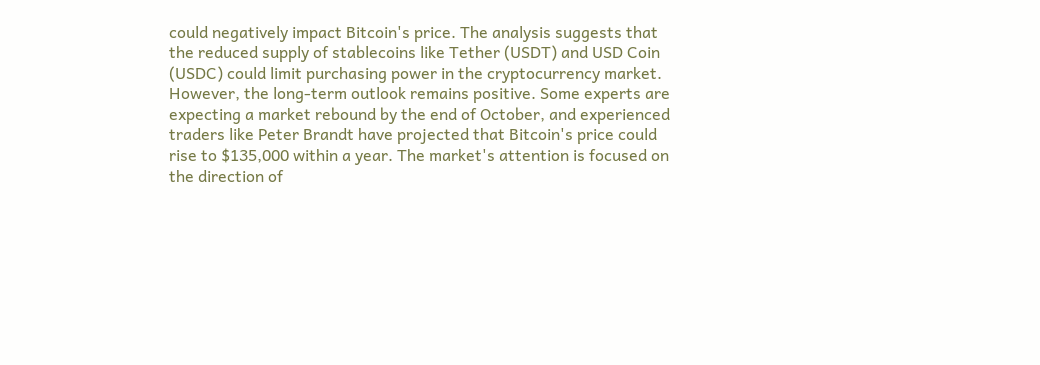could negatively impact Bitcoin's price. The analysis suggests that the reduced supply of stablecoins like Tether (USDT) and USD Coin (USDC) could limit purchasing power in the cryptocurrency market. However, the long-term outlook remains positive. Some experts are expecting a market rebound by the end of October, and experienced traders like Peter Brandt have projected that Bitcoin's price could rise to $135,000 within a year. The market's attention is focused on the direction of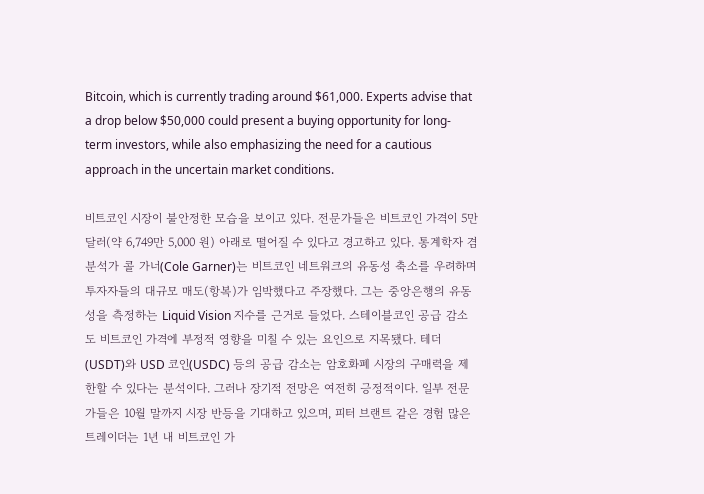Bitcoin, which is currently trading around $61,000. Experts advise that a drop below $50,000 could present a buying opportunity for long-term investors, while also emphasizing the need for a cautious approach in the uncertain market conditions.

비트코인 시장이 불안정한 모습을 보이고 있다. 전문가들은 비트코인 가격이 5만 달러(약 6,749만 5,000 원) 아래로 떨어질 수 있다고 경고하고 있다. 통계학자 겸 분석가 콜 가너(Cole Garner)는 비트코인 네트워크의 유동성 축소를 우려하며 투자자들의 대규모 매도(항복)가 임박했다고 주장했다. 그는 중앙은행의 유동성을 측정하는 Liquid Vision 지수를 근거로 들었다. 스테이블코인 공급 감소도 비트코인 가격에 부정적 영향을 미칠 수 있는 요인으로 지목됐다. 테더(USDT)와 USD 코인(USDC) 등의 공급 감소는 암호화폐 시장의 구매력을 제한할 수 있다는 분석이다. 그러나 장기적 전망은 여전히 긍정적이다. 일부 전문가들은 10월 말까지 시장 반등을 기대하고 있으며, 피터 브랜트 같은 경험 많은 트레이더는 1년 내 비트코인 가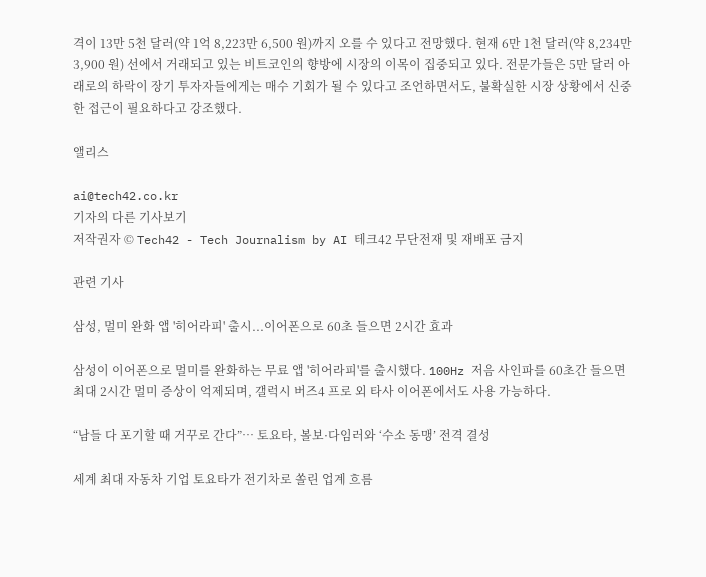격이 13만 5천 달러(약 1억 8,223만 6,500 원)까지 오를 수 있다고 전망했다. 현재 6만 1천 달러(약 8,234만 3,900 원) 선에서 거래되고 있는 비트코인의 향방에 시장의 이목이 집중되고 있다. 전문가들은 5만 달러 아래로의 하락이 장기 투자자들에게는 매수 기회가 될 수 있다고 조언하면서도, 불확실한 시장 상황에서 신중한 접근이 필요하다고 강조했다.

앨리스

ai@tech42.co.kr
기자의 다른 기사보기
저작권자 © Tech42 - Tech Journalism by AI 테크42 무단전재 및 재배포 금지

관련 기사

삼성, 멀미 완화 앱 '히어라피' 출시...이어폰으로 60초 들으면 2시간 효과

삼성이 이어폰으로 멀미를 완화하는 무료 앱 '히어라피'를 출시했다. 100Hz 저음 사인파를 60초간 들으면 최대 2시간 멀미 증상이 억제되며, 갤럭시 버즈4 프로 외 타사 이어폰에서도 사용 가능하다.

“남들 다 포기할 때 거꾸로 간다”… 토요타, 볼보·다임러와 ‘수소 동맹’ 전격 결성

세계 최대 자동차 기업 토요타가 전기차로 쏠린 업계 흐름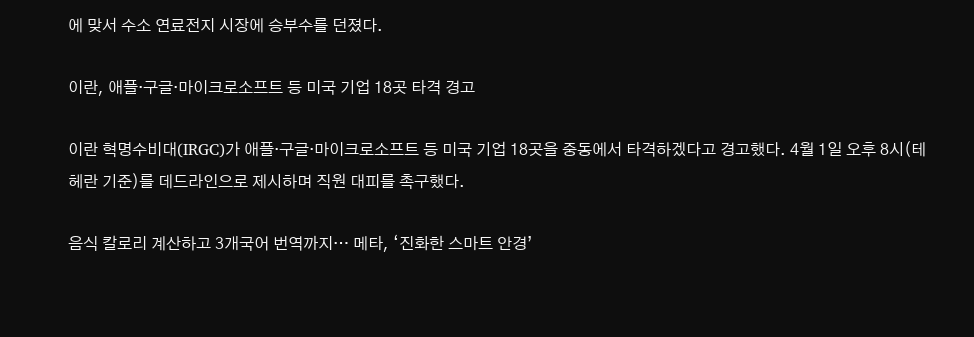에 맞서 수소 연료전지 시장에 승부수를 던졌다.

이란, 애플·구글·마이크로소프트 등 미국 기업 18곳 타격 경고

이란 혁명수비대(IRGC)가 애플·구글·마이크로소프트 등 미국 기업 18곳을 중동에서 타격하겠다고 경고했다. 4월 1일 오후 8시(테헤란 기준)를 데드라인으로 제시하며 직원 대피를 촉구했다.

음식 칼로리 계산하고 3개국어 번역까지… 메타, ‘진화한 스마트 안경’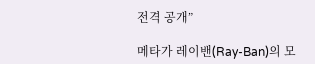전격 공개”

메타가 레이밴(Ray-Ban)의 모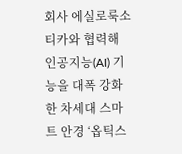회사 에실로룩소티카와 협력해 인공지능(AI) 기능을 대폭 강화한 차세대 스마트 안경 ‘옵틱스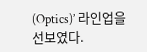(Optics)’ 라인업을 선보였다.